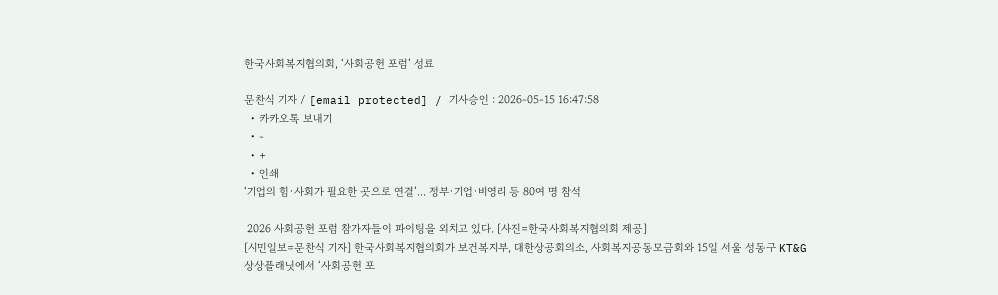한국사회복지협의회, ‘사회공헌 포럼’ 성료

문찬식 기자 / [email protected] / 기사승인 : 2026-05-15 16:47:58
  • 카카오톡 보내기
  • -
  • +
  • 인쇄
‘기업의 힘·사회가 필요한 곳으로 연결’... 정부·기업·비영리 등 80여 명 참석

 2026 사회공헌 포럼 참가자들이 파이팅을 외치고 있다. [사진=한국사회복지협의회 제공]
[시민일보=문찬식 기자] 한국사회복지협의회가 보건복지부, 대한상공회의소, 사회복지공동모금회와 15일 서울 성동구 KT&G 상상플래닛에서 ‘사회공헌 포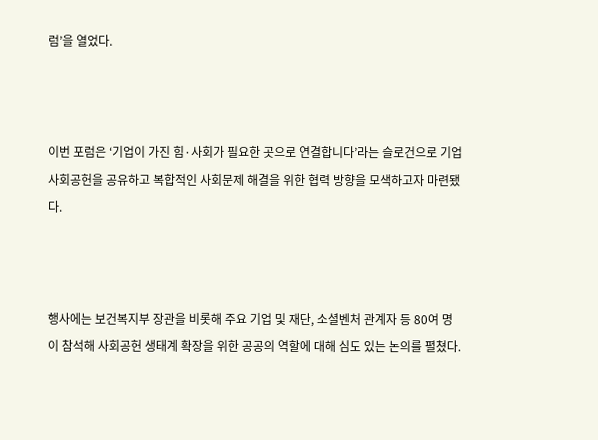럼’을 열었다.



이번 포럼은 ‘기업이 가진 힘·사회가 필요한 곳으로 연결합니다’라는 슬로건으로 기업 사회공헌을 공유하고 복합적인 사회문제 해결을 위한 협력 방향을 모색하고자 마련됐다.



행사에는 보건복지부 장관을 비롯해 주요 기업 및 재단, 소셜벤처 관계자 등 80여 명이 참석해 사회공헌 생태계 확장을 위한 공공의 역할에 대해 심도 있는 논의를 펼쳤다.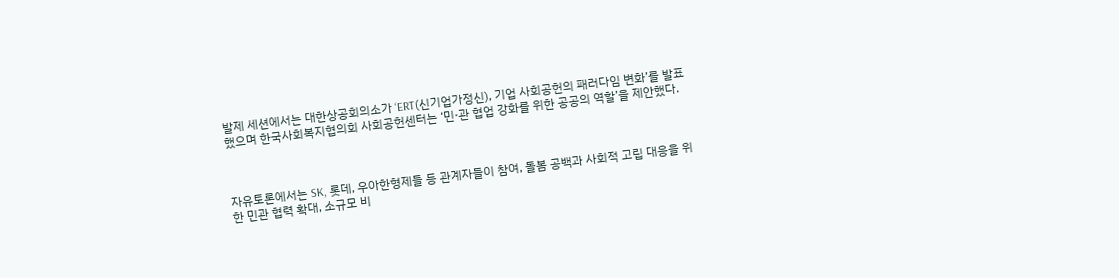발제 세션에서는 대한상공회의소가 ‘ERT(신기업가정신), 기업 사회공헌의 패러다임 변화’를 발표했으며 한국사회복지협의회 사회공헌센터는 ‘민·관 협업 강화를 위한 공공의 역할’을 제안했다.



자유토론에서는 SK, 롯데, 우아한형제들 등 관계자들이 참여, 돌봄 공백과 사회적 고립 대응을 위한 민관 협력 확대, 소규모 비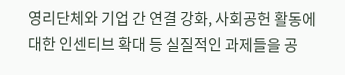영리단체와 기업 간 연결 강화, 사회공헌 활동에 대한 인센티브 확대 등 실질적인 과제들을 공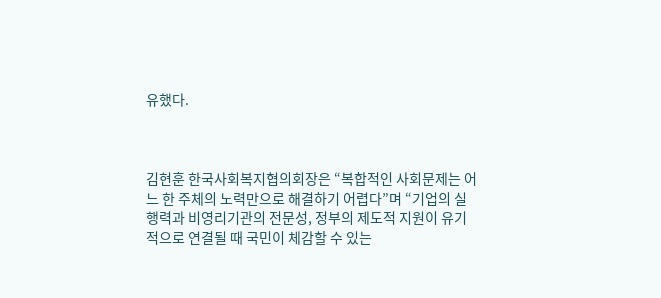유했다.



김현훈 한국사회복지협의회장은 “복합적인 사회문제는 어느 한 주체의 노력만으로 해결하기 어렵다”며 “기업의 실행력과 비영리기관의 전문성, 정부의 제도적 지원이 유기적으로 연결될 때 국민이 체감할 수 있는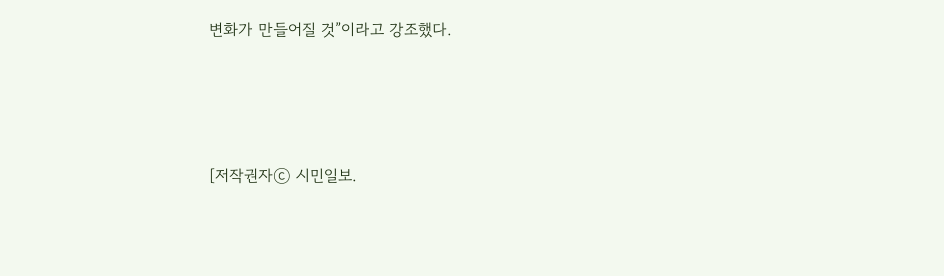변화가 만들어질 것”이라고 강조했다.





[저작권자ⓒ 시민일보.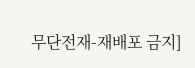무단전재-재배포 금지]